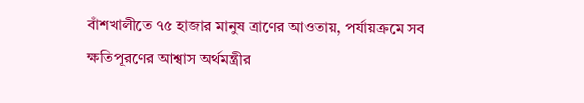বাঁশখালীতে ৭৫ হাজার মানুষ ত্রাণের আওতায়, পর্যায়ক্রমে সব ক্ষতিপূরণের আশ্বাস অর্থমন্ত্রীর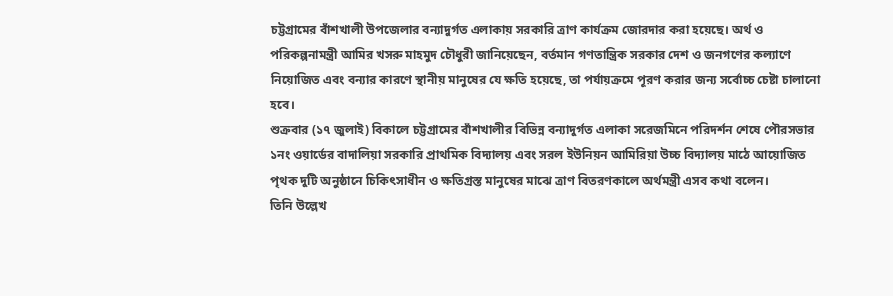চট্টগ্রামের বাঁশখালী উপজেলার বন্যাদুর্গত এলাকায় সরকারি ত্রাণ কার্যক্রম জোরদার করা হয়েছে। অর্থ ও পরিকল্পনামন্ত্রী আমির খসরু মাহমুদ চৌধুরী জানিয়েছেন, বর্তমান গণতান্ত্রিক সরকার দেশ ও জনগণের কল্যাণে নিয়োজিত এবং বন্যার কারণে স্থানীয় মানুষের যে ক্ষতি হয়েছে, তা পর্যায়ক্রমে পূরণ করার জন্য সর্বোচ্চ চেষ্টা চালানো হবে।
শুক্রবার (১৭ জুলাই) বিকালে চট্টগ্রামের বাঁশখালীর বিভিন্ন বন্যাদুর্গত এলাকা সরেজমিনে পরিদর্শন শেষে পৌরসভার ১নং ওয়ার্ডের বাদালিয়া সরকারি প্রাথমিক বিদ্যালয় এবং সরল ইউনিয়ন আমিরিয়া উচ্চ বিদ্যালয় মাঠে আয়োজিত পৃথক দুটি অনুষ্ঠানে চিকিৎসাধীন ও ক্ষতিগ্রস্ত মানুষের মাঝে ত্রাণ বিতরণকালে অর্থমন্ত্রী এসব কথা বলেন।
তিনি উল্লেখ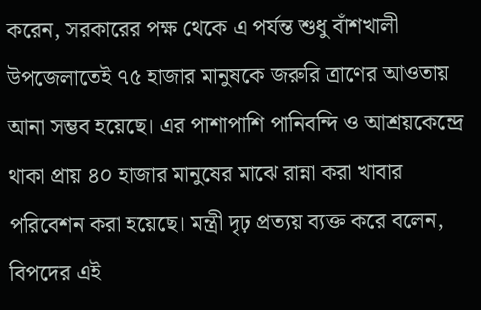করেন, সরকারের পক্ষ থেকে এ পর্যন্ত শুধু বাঁশখালী উপজেলাতেই ৭৫ হাজার মানুষকে জরুরি ত্রাণের আওতায় আনা সম্ভব হয়েছে। এর পাশাপাশি পানিবন্দি ও আশ্রয়কেন্দ্রে থাকা প্রায় ৪০ হাজার মানুষের মাঝে রান্না করা খাবার পরিবেশন করা হয়েছে। মন্ত্রী দৃঢ় প্রত্যয় ব্যক্ত করে বলেন, বিপদের এই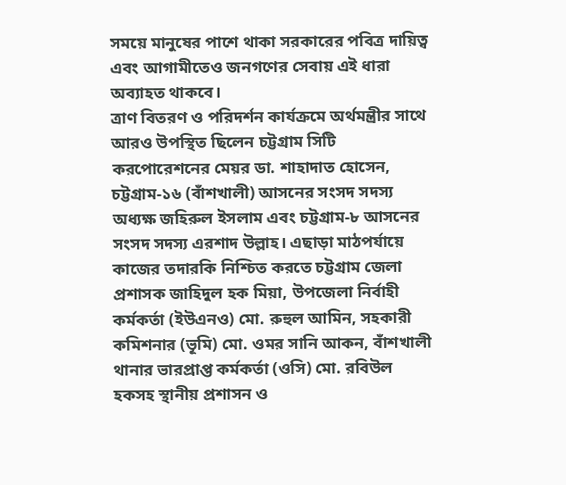সময়ে মানুষের পাশে থাকা সরকারের পবিত্র দায়িত্ব এবং আগামীতেও জনগণের সেবায় এই ধারা অব্যাহত থাকবে।
ত্রাণ বিতরণ ও পরিদর্শন কার্যক্রমে অর্থমন্ত্রীর সাথে আরও উপস্থিত ছিলেন চট্টগ্রাম সিটি করপোরেশনের মেয়র ডা. শাহাদাত হোসেন, চট্টগ্রাম-১৬ (বাঁশখালী) আসনের সংসদ সদস্য অধ্যক্ষ জহিরুল ইসলাম এবং চট্টগ্রাম-৮ আসনের সংসদ সদস্য এরশাদ উল্লাহ। এছাড়া মাঠপর্যায়ে কাজের তদারকি নিশ্চিত করতে চট্টগ্রাম জেলা প্রশাসক জাহিদুল হক মিয়া, উপজেলা নির্বাহী কর্মকর্তা (ইউএনও) মো. রুহুল আমিন, সহকারী কমিশনার (ভূমি) মো. ওমর সানি আকন, বাঁশখালী থানার ভারপ্রাপ্ত কর্মকর্তা (ওসি) মো. রবিউল হকসহ স্থানীয় প্রশাসন ও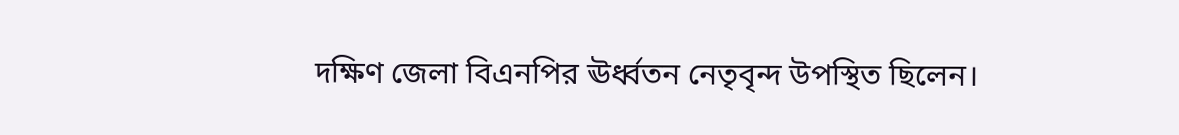দক্ষিণ জেলা বিএনপির ঊর্ধ্বতন নেতৃবৃন্দ উপস্থিত ছিলেন।